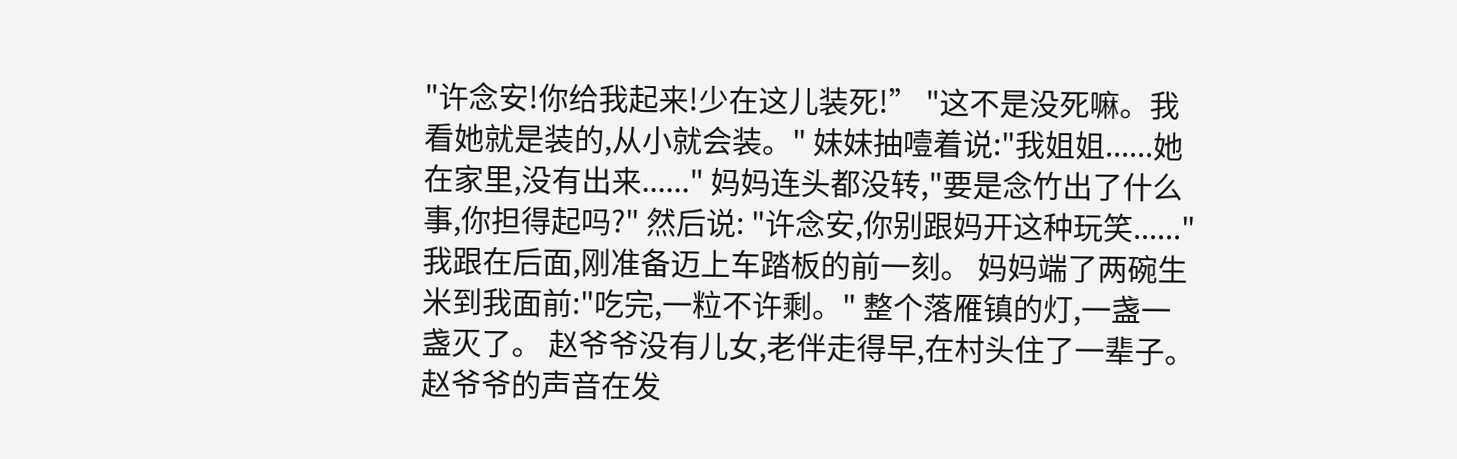"许念安!你给我起来!少在这儿装死!” "这不是没死嘛。我看她就是装的,从小就会装。" 妹妹抽噎着说:"我姐姐......她在家里,没有出来......" 妈妈连头都没转,"要是念竹出了什么事,你担得起吗?" 然后说: "许念安,你别跟妈开这种玩笑......" 我跟在后面,刚准备迈上车踏板的前一刻。 妈妈端了两碗生米到我面前:"吃完,一粒不许剩。" 整个落雁镇的灯,一盏一盏灭了。 赵爷爷没有儿女,老伴走得早,在村头住了一辈子。 赵爷爷的声音在发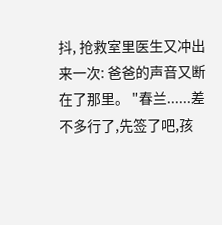抖, 抢救室里医生又冲出来一次: 爸爸的声音又断在了那里。 "春兰......差不多行了,先签了吧,孩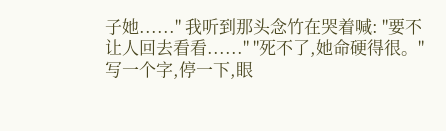子她......" 我听到那头念竹在哭着喊: "要不让人回去看看......" "死不了,她命硬得很。" 写一个字,停一下,眼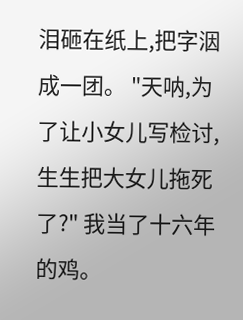泪砸在纸上,把字洇成一团。 "天呐,为了让小女儿写检讨,生生把大女儿拖死了?" 我当了十六年的鸡。